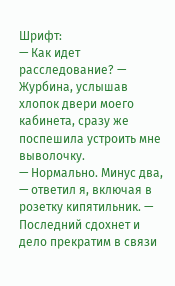Шрифт:
— Как идет расследование? — Журбина, услышав хлопок двери моего кабинета, сразу же поспешила устроить мне выволочку.
— Нормально. Минус два, — ответил я, включая в розетку кипятильник. — Последний сдохнет и дело прекратим в связи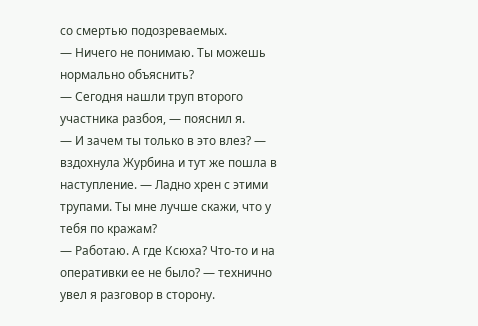со смертью подозреваемых.
— Ничего не понимаю. Ты можешь нормально объяснить?
— Сегодня нашли труп второго участника разбоя, — пояснил я.
— И зачем ты только в это влез? — вздохнула Журбина и тут же пошла в наступление. — Ладно хрен с этими трупами. Ты мне лучше скажи, что у тебя по кражам?
— Работаю. А где Ксюха? Что-то и на оперативки ее не было? — технично увел я разговор в сторону.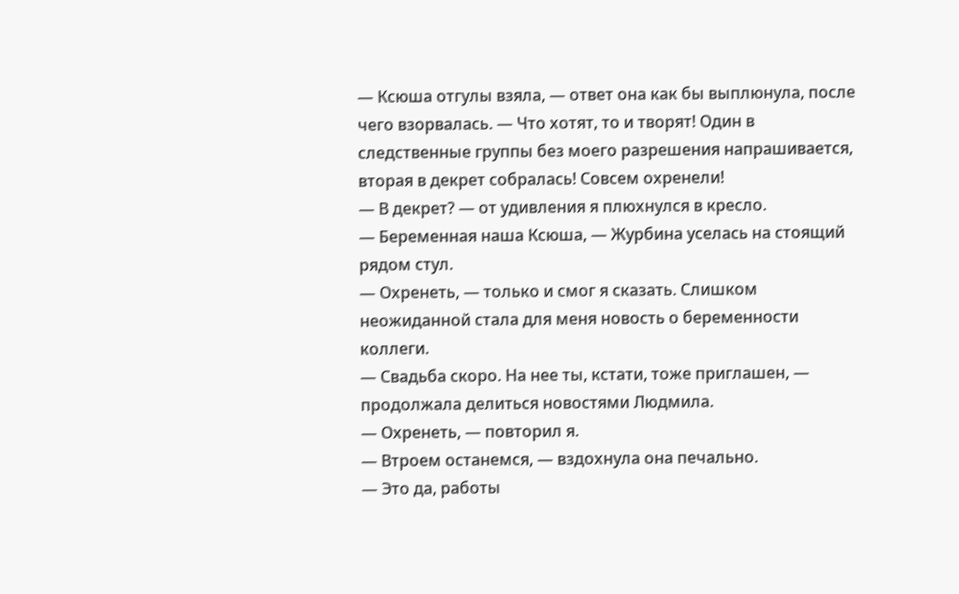— Ксюша отгулы взяла, — ответ она как бы выплюнула, после чего взорвалась. — Что хотят, то и творят! Один в следственные группы без моего разрешения напрашивается, вторая в декрет собралась! Совсем охренели!
— В декрет? — от удивления я плюхнулся в кресло.
— Беременная наша Ксюша, — Журбина уселась на стоящий рядом стул.
— Охренеть, — только и смог я сказать. Слишком неожиданной стала для меня новость о беременности коллеги.
— Свадьба скоро. На нее ты, кстати, тоже приглашен, — продолжала делиться новостями Людмила.
— Охренеть, — повторил я.
— Втроем останемся, — вздохнула она печально.
— Это да, работы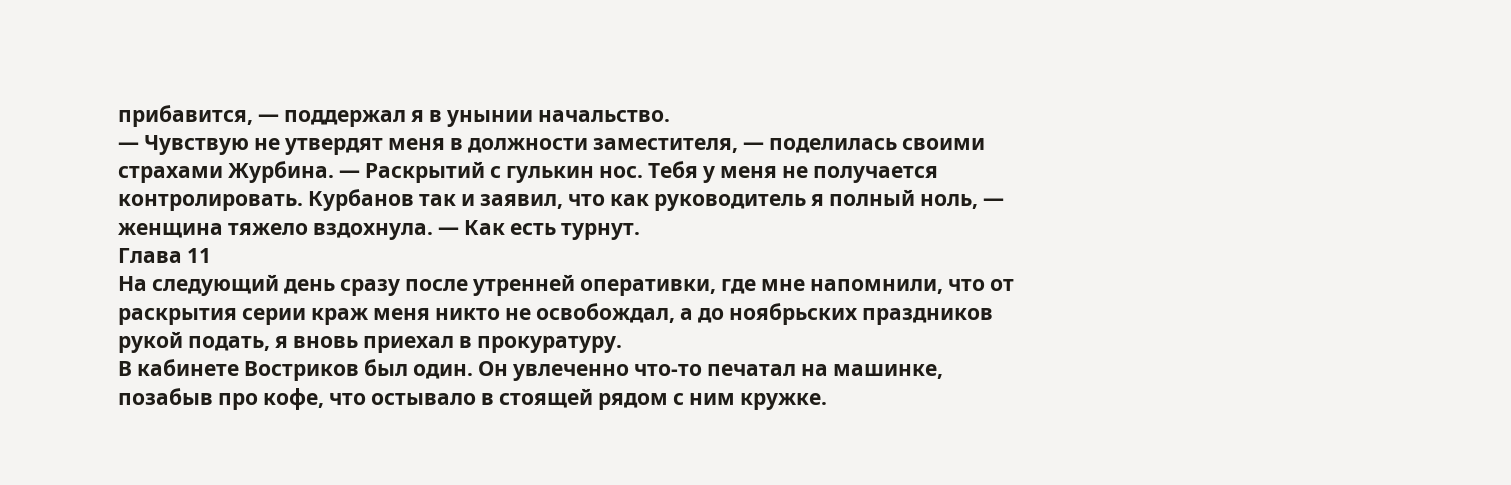прибавится, — поддержал я в унынии начальство.
— Чувствую не утвердят меня в должности заместителя, — поделилась своими страхами Журбина. — Раскрытий с гулькин нос. Тебя у меня не получается контролировать. Курбанов так и заявил, что как руководитель я полный ноль, — женщина тяжело вздохнула. — Как есть турнут.
Глава 11
На следующий день сразу после утренней оперативки, где мне напомнили, что от раскрытия серии краж меня никто не освобождал, а до ноябрьских праздников рукой подать, я вновь приехал в прокуратуру.
В кабинете Востриков был один. Он увлеченно что-то печатал на машинке, позабыв про кофе, что остывало в стоящей рядом с ним кружке.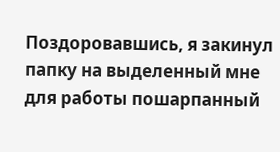Поздоровавшись, я закинул папку на выделенный мне для работы пошарпанный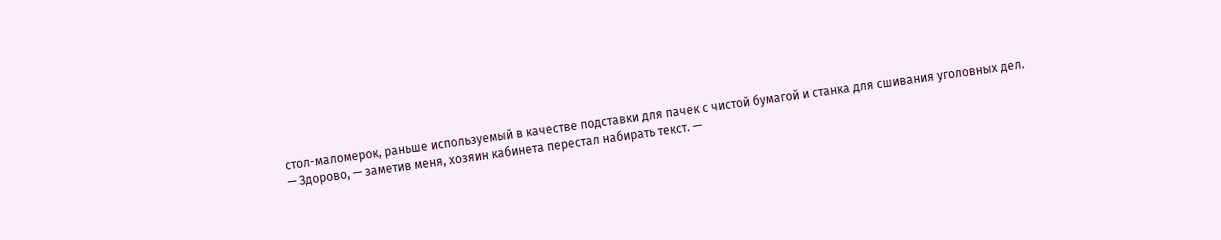стол-маломерок, раньше используемый в качестве подставки для пачек с чистой бумагой и станка для сшивания уголовных дел.
— Здорово, — заметив меня, хозяин кабинета перестал набирать текст. —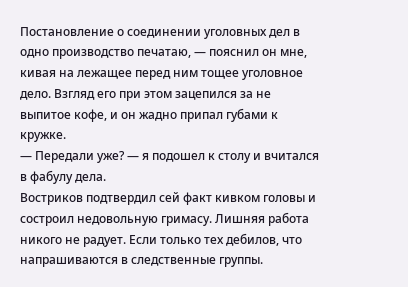Постановление о соединении уголовных дел в одно производство печатаю, — пояснил он мне, кивая на лежащее перед ним тощее уголовное дело. Взгляд его при этом зацепился за не выпитое кофе, и он жадно припал губами к кружке.
— Передали уже? — я подошел к столу и вчитался в фабулу дела.
Востриков подтвердил сей факт кивком головы и состроил недовольную гримасу. Лишняя работа никого не радует. Если только тех дебилов, что напрашиваются в следственные группы.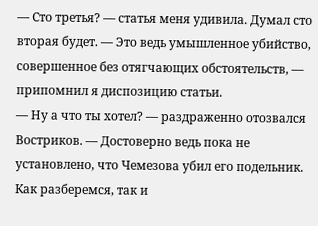— Сто третья? — статья меня удивила. Думал сто вторая будет. — Это ведь умышленное убийство, совершенное без отягчающих обстоятельств, — припомнил я диспозицию статьи.
— Ну а что ты хотел? — раздраженно отозвался Востриков. — Достоверно ведь пока не установлено, что Чемезова убил его подельник. Как разберемся, так и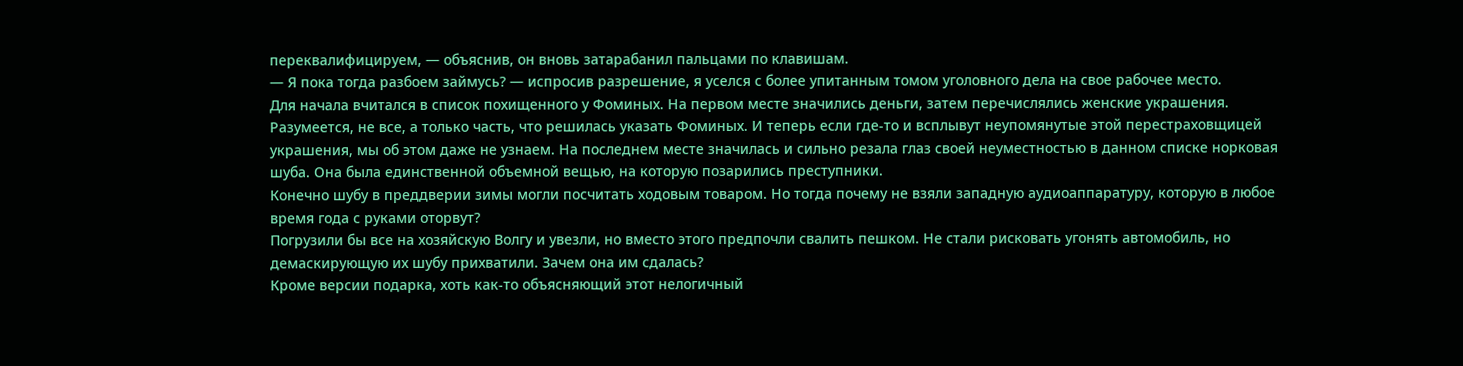переквалифицируем, — объяснив, он вновь затарабанил пальцами по клавишам.
— Я пока тогда разбоем займусь? — испросив разрешение, я уселся с более упитанным томом уголовного дела на свое рабочее место.
Для начала вчитался в список похищенного у Фоминых. На первом месте значились деньги, затем перечислялись женские украшения. Разумеется, не все, а только часть, что решилась указать Фоминых. И теперь если где-то и всплывут неупомянутые этой перестраховщицей украшения, мы об этом даже не узнаем. На последнем месте значилась и сильно резала глаз своей неуместностью в данном списке норковая шуба. Она была единственной объемной вещью, на которую позарились преступники.
Конечно шубу в преддверии зимы могли посчитать ходовым товаром. Но тогда почему не взяли западную аудиоаппаратуру, которую в любое время года с руками оторвут?
Погрузили бы все на хозяйскую Волгу и увезли, но вместо этого предпочли свалить пешком. Не стали рисковать угонять автомобиль, но демаскирующую их шубу прихватили. Зачем она им сдалась?
Кроме версии подарка, хоть как-то объясняющий этот нелогичный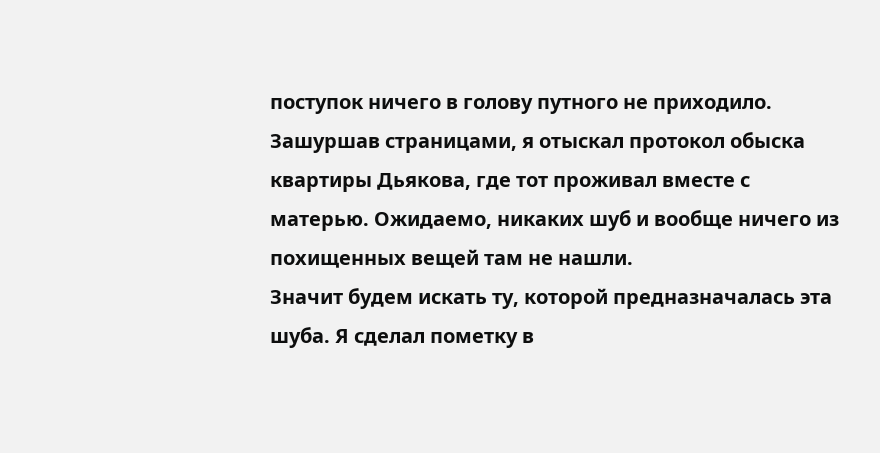поступок ничего в голову путного не приходило.
Зашуршав страницами, я отыскал протокол обыска квартиры Дьякова, где тот проживал вместе с матерью. Ожидаемо, никаких шуб и вообще ничего из похищенных вещей там не нашли.
Значит будем искать ту, которой предназначалась эта шуба. Я сделал пометку в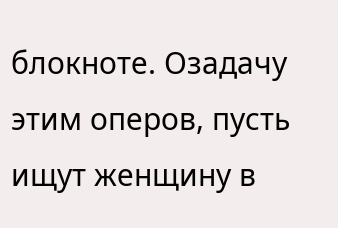блокноте. Озадачу этим оперов, пусть ищут женщину в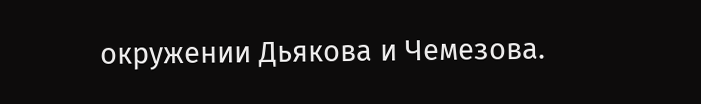окружении Дьякова и Чемезова.